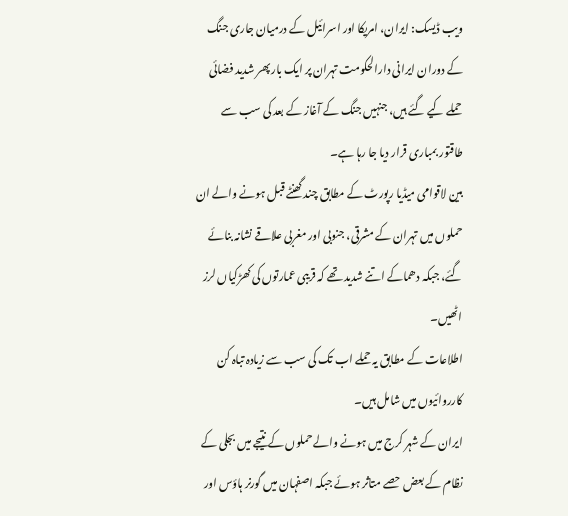ویب ڈیسک: ایران، امریکا اور اسرائیل کے درمیان جاری جنگ کے دوران ایرانی دارالحکومت تہران پر ایک بار پھر شدید فضائی حملے کیے گئے ہیں، جنہیں جنگ کے آغاز کے بعد کی سب سے طاقتور بمباری قرار دیا جا رہا ہے۔
بین لاقوامی میڈیا رپورٹ کے مطابق چند گھنٹے قبل ہونے والے ان حملوں میں تہران کے مشرقی، جنوبی اور مغربی علاقے نشانہ بنائے گئے، جبکہ دھماکے اتنے شدید تھے کہ قریبی عمارتوں کی کھڑکیاں لرز اٹھیں۔
اطلاعات کے مطابق یہ حملے اب تک کی سب سے زیادہ تباہ کن کارروائیوں میں شامل ہیں۔
ایران کے شہر کرج میں ہونے والے حملوں کے نتیجے میں بجلی کے نظام کے بعض حصے متاثر ہوئے جبکہ اصفہان میں گورنر ہاؤس اور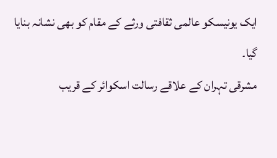ایک یونیسکو عالمی ثقافتی ورثے کے مقام کو بھی نشانہ بنایا گیا۔
مشرقی تہران کے علاقے رسالت اسکوائر کے قریب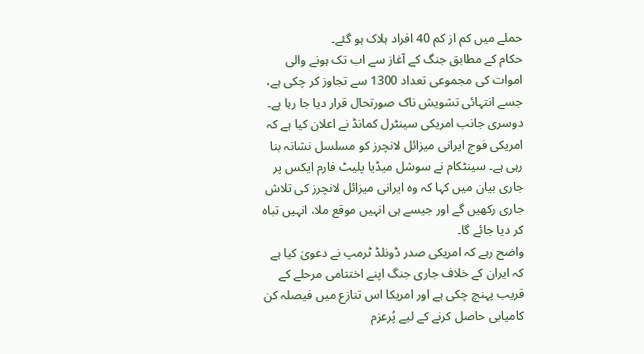حملے میں کم از کم 40 افراد ہلاک ہو گئے۔
حکام کے مطابق جنگ کے آغاز سے اب تک ہونے والی اموات کی مجموعی تعداد 1300 سے تجاوز کر چکی ہے، جسے انتہائی تشویش ناک صورتحال قرار دیا جا رہا ہے۔
دوسری جانب امریکی سینٹرل کمانڈ نے اعلان کیا ہے کہ امریکی فوج ایرانی میزائل لانچرز کو مسلسل نشانہ بنا رہی ہے۔ سینٹکام نے سوشل میڈیا پلیٹ فارم ایکس پر جاری بیان میں کہا کہ وہ ایرانی میزائل لانچرز کی تلاش جاری رکھیں گے اور جیسے ہی انہیں موقع ملا، انہیں تباہ کر دیا جائے گا۔
واضح رہے کہ امریکی صدر ڈونلڈ ٹرمپ نے دعویٰ کیا ہے کہ ایران کے خلاف جاری جنگ اپنے اختتامی مرحلے کے قریب پہنچ چکی ہے اور امریکا اس تنازع میں فیصلہ کن کامیابی حاصل کرنے کے لیے پُرعزم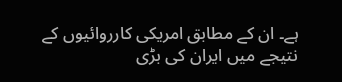ہے۔ ان کے مطابق امریکی کارروائیوں کے نتیجے میں ایران کی بڑی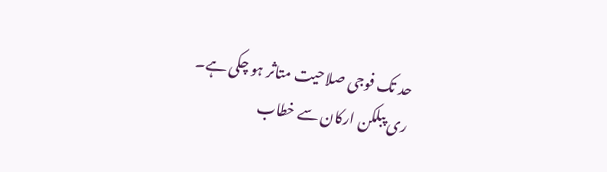حد تک فوجی صلاحیت متاثر ہو چکی ہے۔
ری پبلکن ارکان سے خطاب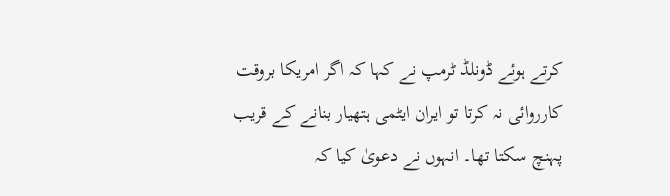کرتے ہوئے ڈونلڈ ٹرمپ نے کہا کہ اگر امریکا بروقت کارروائی نہ کرتا تو ایران ایٹمی ہتھیار بنانے کے قریب پہنچ سکتا تھا۔ انہوں نے دعویٰ کیا کہ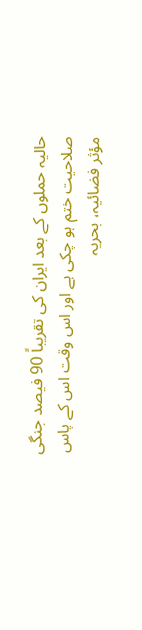حالیہ حملوں کے بعد ایران کی تقریباً 90 فیصد جنگی صلاحیت ختم ہو چکی ہے اور اس وقت اس کے پاس مؤثر فضائیہ، بحریہ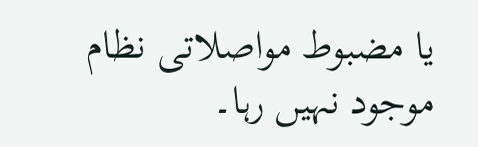یا مضبوط مواصلاتی نظام موجود نہیں رہا۔